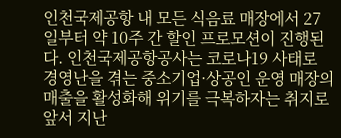인천국제공항 내 모든 식음료 매장에서 27일부터 약 10주 간 할인 프로모션이 진행된다. 인천국제공항공사는 코로나19 사태로 경영난을 겪는 중소기업·상공인 운영 매장의 매출을 활성화해 위기를 극복하자는 취지로 앞서 지난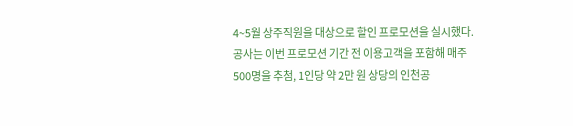4~5월 상주직원을 대상으로 할인 프로모션을 실시했다. 공사는 이번 프로모션 기간 전 이용고객을 포함해 매주 500명을 추첨, 1인당 약 2만 원 상당의 인천공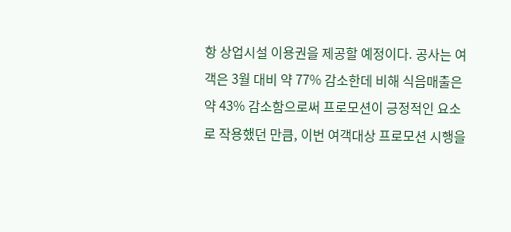항 상업시설 이용권을 제공할 예정이다. 공사는 여객은 3월 대비 약 77% 감소한데 비해 식음매출은 약 43% 감소함으로써 프로모션이 긍정적인 요소로 작용했던 만큼, 이번 여객대상 프로모션 시행을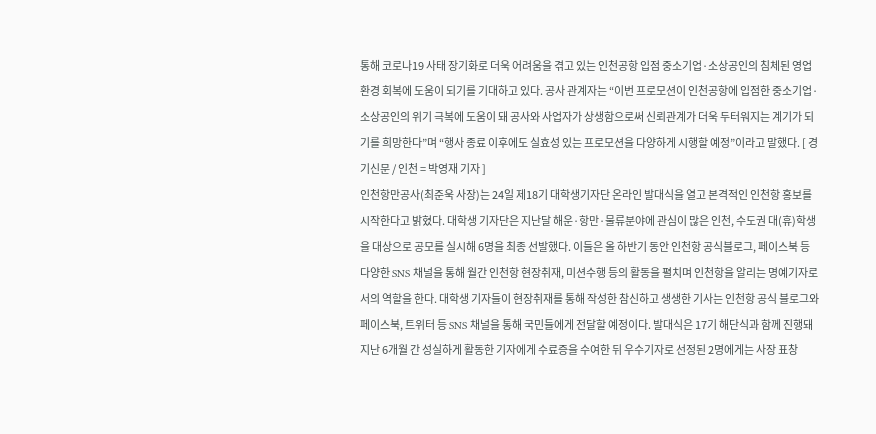통해 코로나19 사태 장기화로 더욱 어려움을 겪고 있는 인천공항 입점 중소기업·소상공인의 침체된 영업환경 회복에 도움이 되기를 기대하고 있다. 공사 관계자는 “이번 프로모션이 인천공항에 입점한 중소기업·소상공인의 위기 극복에 도움이 돼 공사와 사업자가 상생함으로써 신뢰관계가 더욱 두터워지는 계기가 되기를 희망한다”며 “행사 종료 이후에도 실효성 있는 프로모션을 다양하게 시행할 예정”이라고 말했다. [ 경기신문 / 인천 = 박영재 기자 ]
인천항만공사(최준욱 사장)는 24일 제18기 대학생기자단 온라인 발대식을 열고 본격적인 인천항 홍보를 시작한다고 밝혔다. 대학생 기자단은 지난달 해운·항만·물류분야에 관심이 많은 인천, 수도권 대(휴)학생을 대상으로 공모를 실시해 6명을 최종 선발했다. 이들은 올 하반기 동안 인천항 공식블로그, 페이스북 등 다양한 SNS 채널을 통해 월간 인천항 현장취재, 미션수행 등의 활동을 펼치며 인천항을 알리는 명예기자로서의 역할을 한다. 대학생 기자들이 현장취재를 통해 작성한 참신하고 생생한 기사는 인천항 공식 블로그와 페이스북, 트위터 등 SNS 채널을 통해 국민들에게 전달할 예정이다. 발대식은 17기 해단식과 함께 진행돼 지난 6개월 간 성실하게 활동한 기자에게 수료증을 수여한 뒤 우수기자로 선정된 2명에게는 사장 표창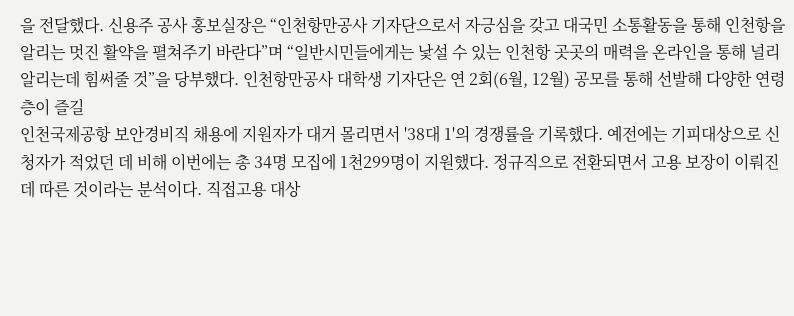을 전달했다. 신용주 공사 홍보실장은 “인천항만공사 기자단으로서 자긍심을 갖고 대국민 소통활동을 통해 인천항을 알리는 멋진 활약을 펼쳐주기 바란다”며 “일반시민들에게는 낯설 수 있는 인천항 곳곳의 매력을 온라인을 통해 널리 알리는데 힘써줄 것”을 당부했다. 인천항만공사 대학생 기자단은 연 2회(6월, 12월) 공모를 통해 선발해 다양한 연령층이 즐길
인천국제공항 보안경비직 채용에 지원자가 대거 몰리면서 '38대 1'의 경쟁률을 기록했다. 예전에는 기피대상으로 신청자가 적었던 데 비해 이번에는 총 34명 모집에 1천299명이 지원했다. 정규직으로 전환되면서 고용 보장이 이뤄진 데 따른 것이라는 분석이다. 직접고용 대상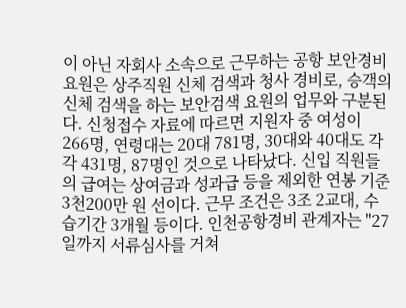이 아닌 자회사 소속으로 근무하는 공항 보안경비 요원은 상주직원 신체 검색과 청사 경비로, 승객의 신체 검색을 하는 보안검색 요원의 업무와 구분된다. 신청접수 자료에 따르면 지원자 중 여성이 266명, 연령대는 20대 781명, 30대와 40대도 각각 431명, 87명인 것으로 나타났다. 신입 직원들의 급여는 상여금과 성과급 등을 제외한 연봉 기준 3천200만 원 선이다. 근무 조건은 3조 2교대, 수습기간 3개월 등이다. 인천공항경비 관계자는 "27일까지 서류심사를 거쳐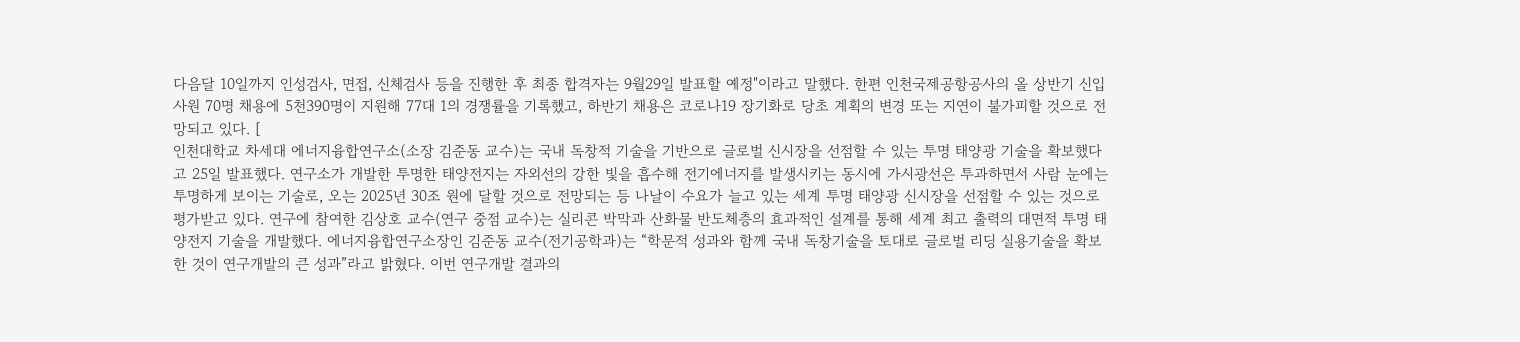다음달 10일까지 인성검사, 면접, 신체검사 등을 진행한 후 최종 합격자는 9월29일 발표할 예정"이라고 말했다. 한편 인천국제공항공사의 올 상반기 신입사원 70명 채용에 5천390명이 지원해 77대 1의 경쟁률을 기록했고, 하반기 채용은 코로나19 장기화로 당초 계획의 변경 또는 지연이 불가피할 것으로 전망되고 있다. [
인천대학교 차세대 에너지융합연구소(소장 김준동 교수)는 국내 독창적 기술을 기반으로 글로벌 신시장을 선점할 수 있는 투명 태양광 기술을 확보했다고 25일 발표했다. 연구소가 개발한 투명한 태양전지는 자외선의 강한 빛을 흡수해 전기에너지를 발생시키는 동시에 가시광선은 투과하면서 사람 눈에는 투명하게 보이는 기술로, 오는 2025년 30조 원에 달할 것으로 전망되는 등 나날이 수요가 늘고 있는 세계 투명 태양광 신시장을 선점할 수 있는 것으로 평가받고 있다. 연구에 참여한 김상호 교수(연구 중점 교수)는 실리콘 박막과 산화물 반도체층의 효과적인 설계를 통해 세계 최고 출력의 대면적 투명 태양전지 기술을 개발했다. 에너지융합연구소장인 김준동 교수(전기공학과)는 “학문적 성과와 함께 국내 독창기술을 토대로 글로벌 리딩 실용기술을 확보한 것이 연구개발의 큰 성과”라고 밝혔다. 이번 연구개발 결과의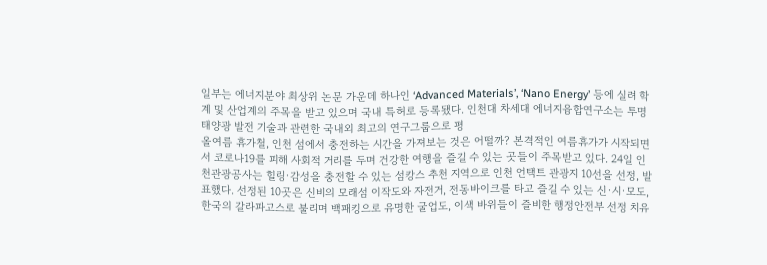일부는 에너지분야 최상위 논문 가운데 하나인 ‘Advanced Materials’, ‘Nano Energy’ 등에 실려 학계 및 산업계의 주목을 받고 있으며 국내 특허로 등록됐다. 인천대 차세대 에너지융합연구소는 투명 태양광 발전 기술과 관련한 국내외 최고의 연구그룹으로 평
올여름 휴가철, 인천 섬에서 충전하는 시간을 가져보는 것은 어떨까? 본격적인 여름휴가가 시작되면서 코로나19를 피해 사회적 거리를 두며 건강한 여행을 즐길 수 있는 곳들이 주목받고 있다. 24일 인천관광공사는 힐링·감성을 충전할 수 있는 섬캉스 추천 지역으로 인천 언택트 관광지 10선을 선정, 발표했다. 선정된 10곳은 신비의 모래섬 이작도와 자전거, 전동바이크를 타고 즐길 수 있는 신·시·모도, 한국의 갈라파고스로 불리며 백패킹으로 유명한 굴업도, 이색 바위들이 즐비한 행정안전부 선정 치유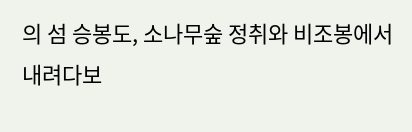의 섬 승봉도, 소나무숲 정취와 비조봉에서 내려다보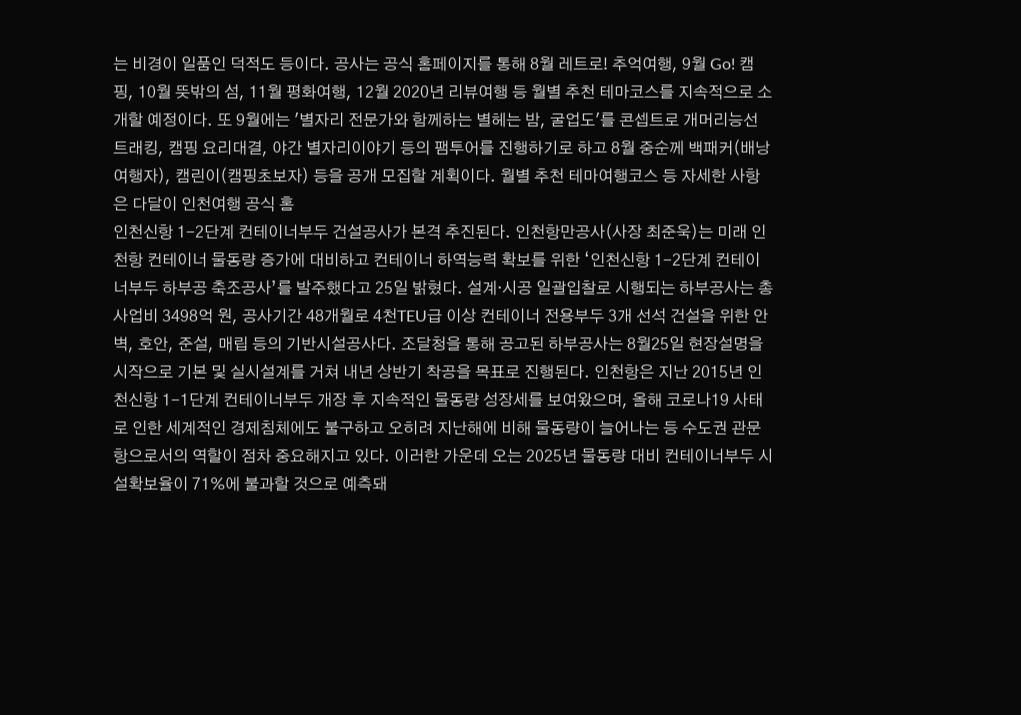는 비경이 일품인 덕적도 등이다. 공사는 공식 홈페이지를 통해 8월 레트로! 추억여행, 9월 Go! 캠핑, 10월 뜻밖의 섬, 11월 평화여행, 12월 2020년 리뷰여행 등 월별 추천 테마코스를 지속적으로 소개할 예정이다. 또 9월에는 '별자리 전문가와 함께하는 별헤는 밤, 굴업도'를 콘셉트로 개머리능선 트래킹, 캠핑 요리대결, 야간 별자리이야기 등의 팸투어를 진행하기로 하고 8월 중순께 백패커(배낭여행자), 캠린이(캠핑초보자) 등을 공개 모집할 계획이다. 월별 추천 테마여행코스 등 자세한 사항은 다달이 인천여행 공식 홈
인천신항 1-2단계 컨테이너부두 건설공사가 본격 추진된다. 인천항만공사(사장 최준욱)는 미래 인천항 컨테이너 물동량 증가에 대비하고 컨테이너 하역능력 확보를 위한 ‘인천신항 1-2단계 컨테이너부두 하부공 축조공사’를 발주했다고 25일 밝혔다. 설계·시공 일괄입찰로 시행되는 하부공사는 총 사업비 3498억 원, 공사기간 48개월로 4천TEU급 이상 컨테이너 전용부두 3개 선석 건설을 위한 안벽, 호안, 준설, 매립 등의 기반시설공사다. 조달청을 통해 공고된 하부공사는 8월25일 현장설명을 시작으로 기본 및 실시설계를 거쳐 내년 상반기 착공을 목표로 진행된다. 인천항은 지난 2015년 인천신항 1-1단계 컨테이너부두 개장 후 지속적인 물동량 성장세를 보여왔으며, 올해 코로나19 사태로 인한 세계적인 경제침체에도 불구하고 오히려 지난해에 비해 물동량이 늘어나는 등 수도권 관문항으로서의 역할이 점차 중요해지고 있다. 이러한 가운데 오는 2025년 물동량 대비 컨테이너부두 시설확보율이 71%에 불과할 것으로 예측돼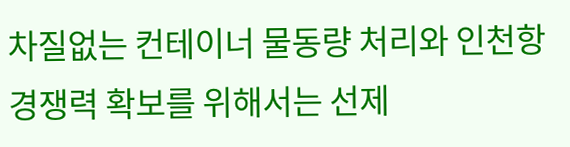차질없는 컨테이너 물동량 처리와 인천항 경쟁력 확보를 위해서는 선제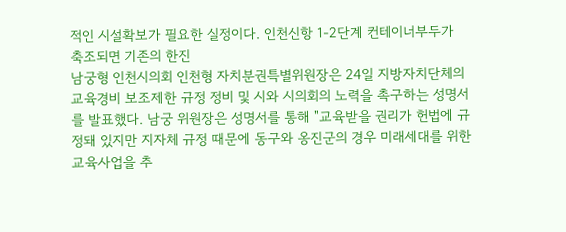적인 시설확보가 필요한 실정이다. 인천신항 1-2단계 컨테이너부두가 축조되면 기존의 한진
남궁형 인천시의회 인천형 자치분권특별위원장은 24일 지방자치단체의 교육경비 보조제한 규정 정비 및 시와 시의회의 노력을 촉구하는 성명서를 발표했다. 남궁 위원장은 성명서를 통해 "교육받을 권리가 헌법에 규정돼 있지만 지자체 규정 때문에 동구와 옹진군의 경우 미래세대를 위한 교육사업을 추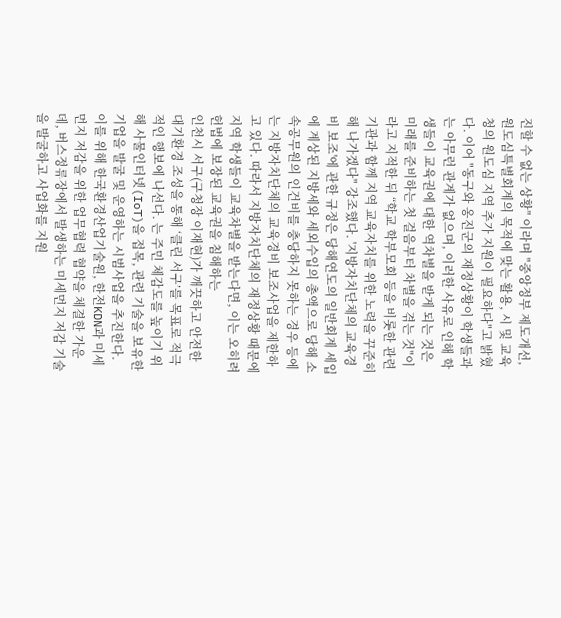진할 수 없는 상황" 이라며 "중앙정부 제도개선, 원도심특별회계의 목적에 맞는 활용, 시 및 교육청의 원도심 지역 추가 지원이 필요하다"고 밝혔다. 이어 "동구와 옹진군의 재정상황이 학생들과는 아무런 관계가 없으며, 이러한 사유로 인해 학생들이 교육권에 대한 역차별을 받게 되는 것은 미래를 준비하는 첫 걸음부터 차별을 겪는 것"이라고 지적한 뒤 “학교 학부모회 등을 비롯한 관련 기관과 함께 지역 교육자치를 위한 노력을 꾸준히 해 나가겠다" 강조했다. '지방자치단체의 교육경비 보조'에 관한 규정은 당해연도의 일반회계 세입에 계상된 지방세와 세외수입의 총액으로 당해 소속공무원의 인건비를 충당하지 못하는 경우 등에는 지방자치단체의 교육경비 보조사업을 제한하고 있다. 따라서 지방자치단체의 재정상황 때문에 지역 학생들이 교육차별을 받는다면, 이는 오히려 헌법에 보장된 교육권을 침해하는
인천시 서구(구청장 이재현)가 깨끗하고 안전한 대기환경 조성을 통해 ‘클린 서구’를 목표로 적극적인 행보에 나선다. 는 주민 체감도를 높이기 위해 사물인터넷(IoT)을 접목, 관련 기술을 보유한 기업을 발굴 및 운영하는 시범사업을 추진한다. 이를 위해 한국환경산업기술원, 한전KDN과 미세먼지 저감을 위한 업무협력 협약을 체결한 가운데, 버스정류장에서 발생하는 미세먼지 저감 기술을 발굴하고 사업화를 지원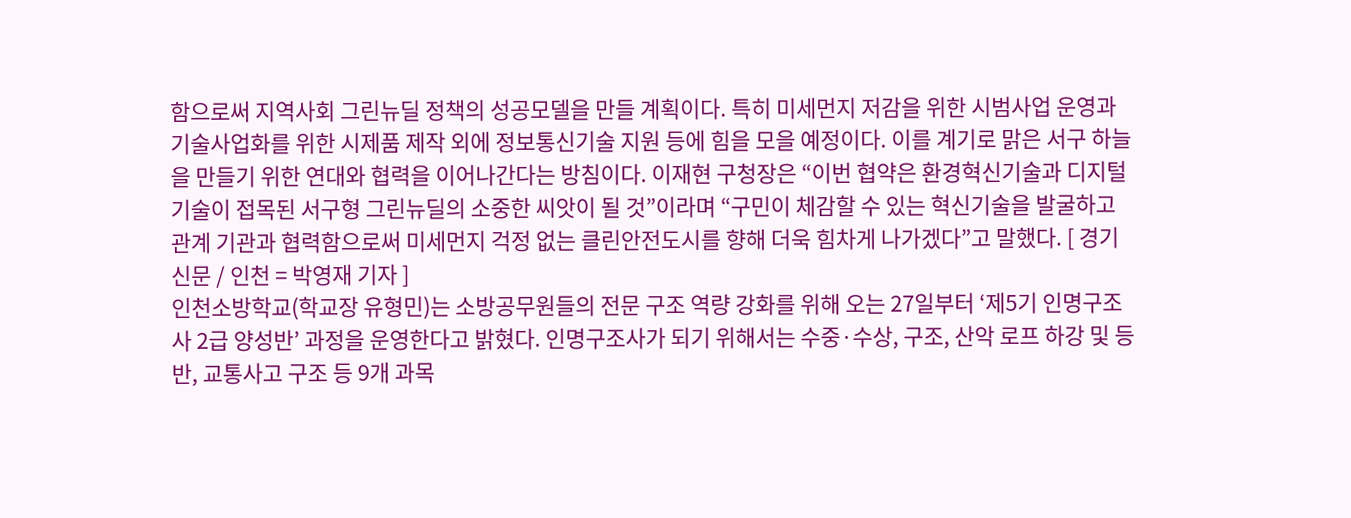함으로써 지역사회 그린뉴딜 정책의 성공모델을 만들 계획이다. 특히 미세먼지 저감을 위한 시범사업 운영과 기술사업화를 위한 시제품 제작 외에 정보통신기술 지원 등에 힘을 모을 예정이다. 이를 계기로 맑은 서구 하늘을 만들기 위한 연대와 협력을 이어나간다는 방침이다. 이재현 구청장은 “이번 협약은 환경혁신기술과 디지털기술이 접목된 서구형 그린뉴딜의 소중한 씨앗이 될 것”이라며 “구민이 체감할 수 있는 혁신기술을 발굴하고 관계 기관과 협력함으로써 미세먼지 걱정 없는 클린안전도시를 향해 더욱 힘차게 나가겠다”고 말했다. [ 경기신문 / 인천 = 박영재 기자 ]
인천소방학교(학교장 유형민)는 소방공무원들의 전문 구조 역량 강화를 위해 오는 27일부터 ‘제5기 인명구조사 2급 양성반’ 과정을 운영한다고 밝혔다. 인명구조사가 되기 위해서는 수중·수상, 구조, 산악 로프 하강 및 등반, 교통사고 구조 등 9개 과목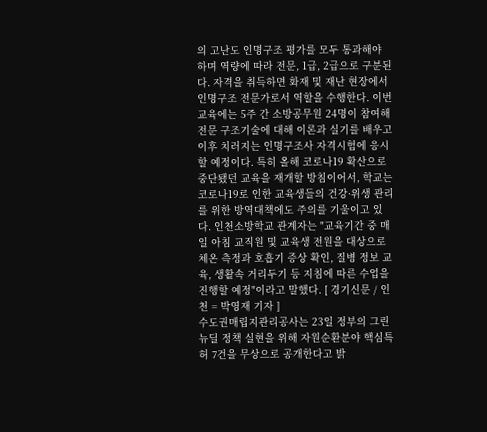의 고난도 인명구조 평가를 모두 통과해야 하며 역량에 따라 전문, 1급, 2급으로 구분된다. 자격을 취득하면 화재 및 재난 현장에서 인명구조 전문가로서 역할을 수행한다. 이번 교육에는 5주 간 소방공무원 24명이 참여해 전문 구조기술에 대해 이론과 실기를 배우고 이후 치러지는 인명구조사 자격시험에 응시할 예정이다. 특히 올해 코로나19 확산으로 중단됐던 교육을 재개할 방침이어서, 학교는 코로나19로 인한 교육생들의 건강·위생 관리를 위한 방역대책에도 주의를 기울이고 있다. 인천소방학교 관계자는 "교육기간 중 매일 아침 교직원 및 교육생 전원을 대상으로 체온 측정과 호흡기 증상 확인, 질병 정보 교육, 생활속 거리두기 등 지침에 따른 수업을 진행할 예정"이라고 말했다. [ 경기신문 / 인천 = 박영재 기자 ]
수도권매립지관리공사는 23일 정부의 그린뉴딜 정책 실현을 위해 자원순환분야 핵심특허 7건을 무상으로 공개한다고 밝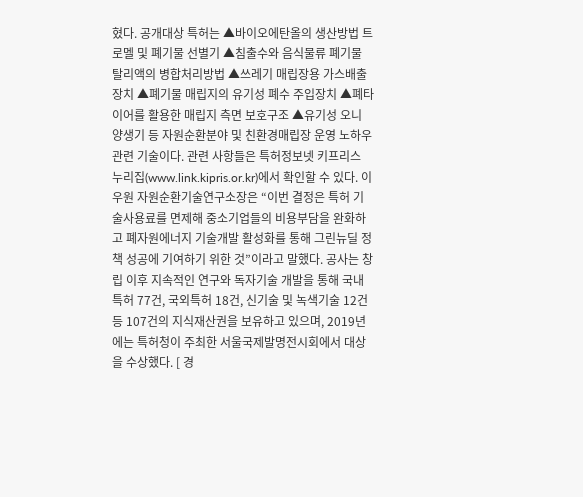혔다. 공개대상 특허는 ▲바이오에탄올의 생산방법 트로멜 및 폐기물 선별기 ▲침출수와 음식물류 폐기물 탈리액의 병합처리방법 ▲쓰레기 매립장용 가스배출장치 ▲폐기물 매립지의 유기성 폐수 주입장치 ▲폐타이어를 활용한 매립지 측면 보호구조 ▲유기성 오니 양생기 등 자원순환분야 및 친환경매립장 운영 노하우 관련 기술이다. 관련 사항들은 특허정보넷 키프리스 누리집(www.link.kipris.or.kr)에서 확인할 수 있다. 이우원 자원순환기술연구소장은 “이번 결정은 특허 기술사용료를 면제해 중소기업들의 비용부담을 완화하고 폐자원에너지 기술개발 활성화를 통해 그린뉴딜 정책 성공에 기여하기 위한 것”이라고 말했다. 공사는 창립 이후 지속적인 연구와 독자기술 개발을 통해 국내특허 77건, 국외특허 18건, 신기술 및 녹색기술 12건 등 107건의 지식재산권을 보유하고 있으며, 2019년에는 특허청이 주최한 서울국제발명전시회에서 대상을 수상했다. [ 경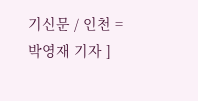기신문 / 인천 = 박영재 기자 ]